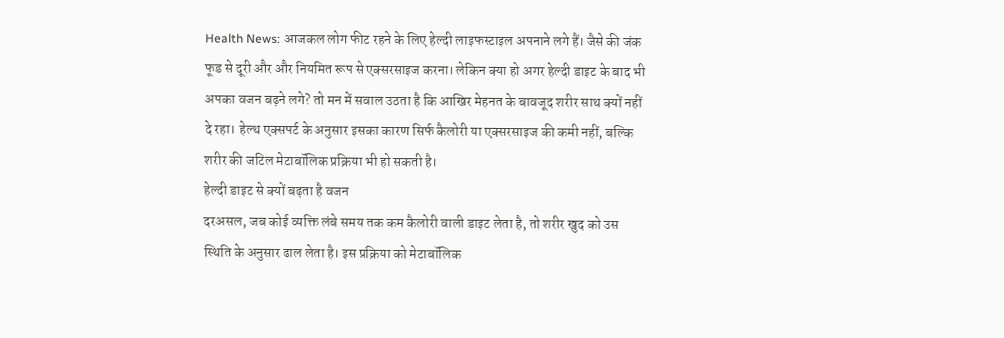Health News: आजकल लोग फीट रहने के लिए हेल्दी लाइफस्टाइल अपनाने लगे हैं। जैसे की जंक फूड से दूरी और और नियमित रूप से एक्सरसाइज करना। लेकिन क्या हो अगर हेल्दी डाइट के बाद भी अपका वजन बढ़ने लगे? तो मन में सवाल उठता है कि आखिर मेहनत के बावजूद शरीर साथ क्यों नहीं दे रहा। हेल्थ एक्सपर्ट के अनुसार इसका कारण सिर्फ कैलोरी या एक्सरसाइज की कमी नहीं, बल्कि शरीर की जटिल मेटाबॉलिक प्रक्रिया भी हो सकती है।
हेल्दी डाइट से क्यों बढ़ता है वजन
दरअसल, जब कोई व्यक्ति लंबे समय तक कम कैलोरी वाली डाइट लेता है, तो शरीर खुद को उस स्थिति के अनुसार ढाल लेता है। इस प्रक्रिया को मेटाबॉलिक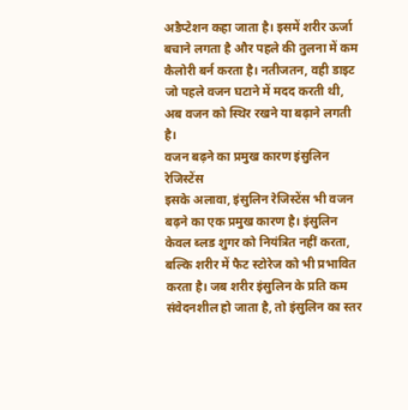अडैप्टेशन कहा जाता है। इसमें शरीर ऊर्जा बचाने लगता है और पहले की तुलना में कम कैलोरी बर्न करता है। नतीजतन, वही डाइट जो पहले वजन घटाने में मदद करती थी, अब वजन को स्थिर रखने या बढ़ाने लगती है।
वजन बढ़ने का प्रमुख कारण इंसुलिन रेजिस्टेंस
इसके अलावा, इंसुलिन रेजिस्टेंस भी वजन बढ़ने का एक प्रमुख कारण है। इंसुलिन केवल ब्लड शुगर को नियंत्रित नहीं करता, बल्कि शरीर में फैट स्टोरेज को भी प्रभावित करता है। जब शरीर इंसुलिन के प्रति कम संवेदनशील हो जाता है, तो इंसुलिन का स्तर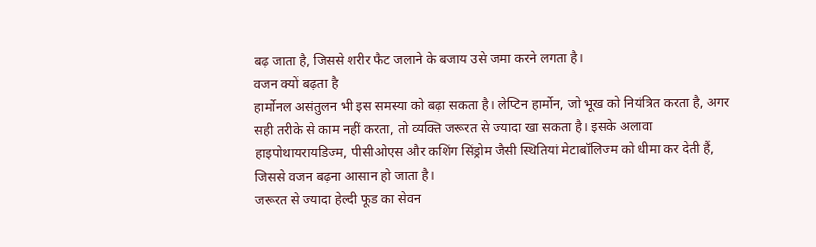बढ़ जाता है, जिससे शरीर फैट जलाने के बजाय उसे जमा करने लगता है।
वजन क्यों बढ़ता है
हार्मोनल असंतुलन भी इस समस्या को बढ़ा सकता है। लेप्टिन हार्मोन, जो भूख को नियंत्रित करता है, अगर सही तरीके से काम नहीं करता, तो व्यक्ति जरूरत से ज्यादा खा सकता है। इसके अलावा हाइपोथायरायडिज्म, पीसीओएस और कशिंग सिंड्रोम जैसी स्थितियां मेटाबॉलिज्म को धीमा कर देती हैं, जिससे वजन बढ़ना आसान हो जाता है।
जरूरत से ज्यादा हेल्दी फूड का सेवन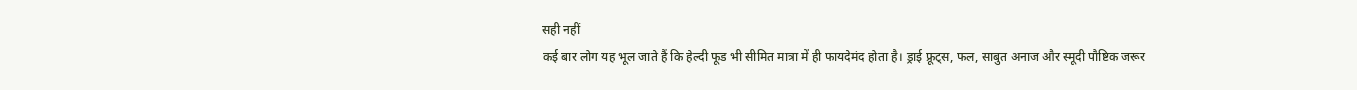सही नहीं
कई बार लोग यह भूल जाते हैं कि हेल्दी फूड भी सीमित मात्रा में ही फायदेमंद होता है। ड्राई फ्रूट्स, फल, साबुत अनाज और स्मूदी पौष्टिक जरूर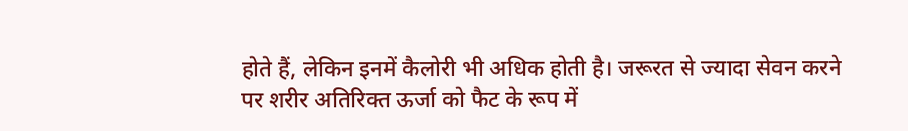होते हैं, लेकिन इनमें कैलोरी भी अधिक होती है। जरूरत से ज्यादा सेवन करने पर शरीर अतिरिक्त ऊर्जा को फैट के रूप में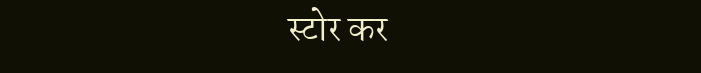स्टोर कर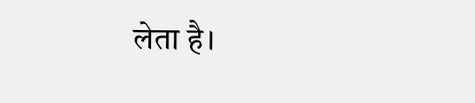लेता है।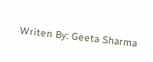Writen By: Geeta Sharma